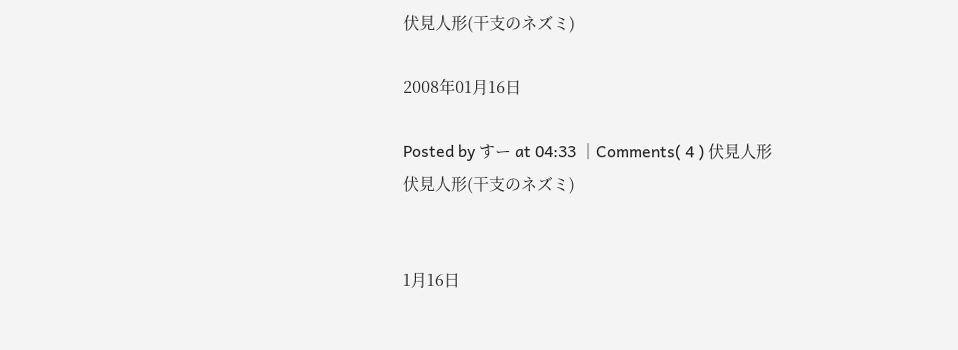伏見人形(干支のネズミ)

2008年01月16日

Posted by すー at 04:33 │Comments( 4 ) 伏見人形
伏見人形(干支のネズミ)


1月16日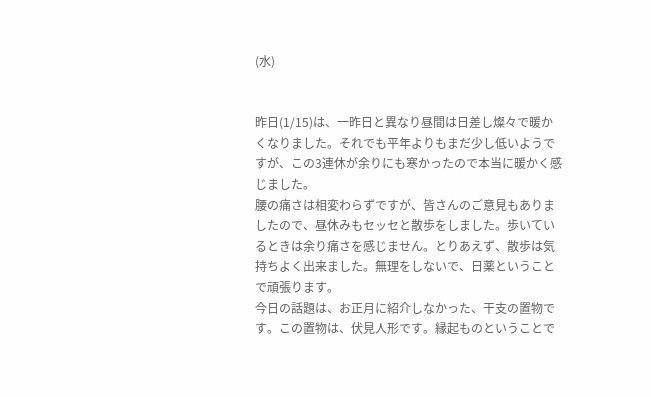(水)


昨日(1/15)は、一昨日と異なり昼間は日差し燦々で暖かくなりました。それでも平年よりもまだ少し低いようですが、この3連休が余りにも寒かったので本当に暖かく感じました。
腰の痛さは相変わらずですが、皆さんのご意見もありましたので、昼休みもセッセと散歩をしました。歩いているときは余り痛さを感じません。とりあえず、散歩は気持ちよく出来ました。無理をしないで、日薬ということで頑張ります。
今日の話題は、お正月に紹介しなかった、干支の置物です。この置物は、伏見人形です。縁起ものということで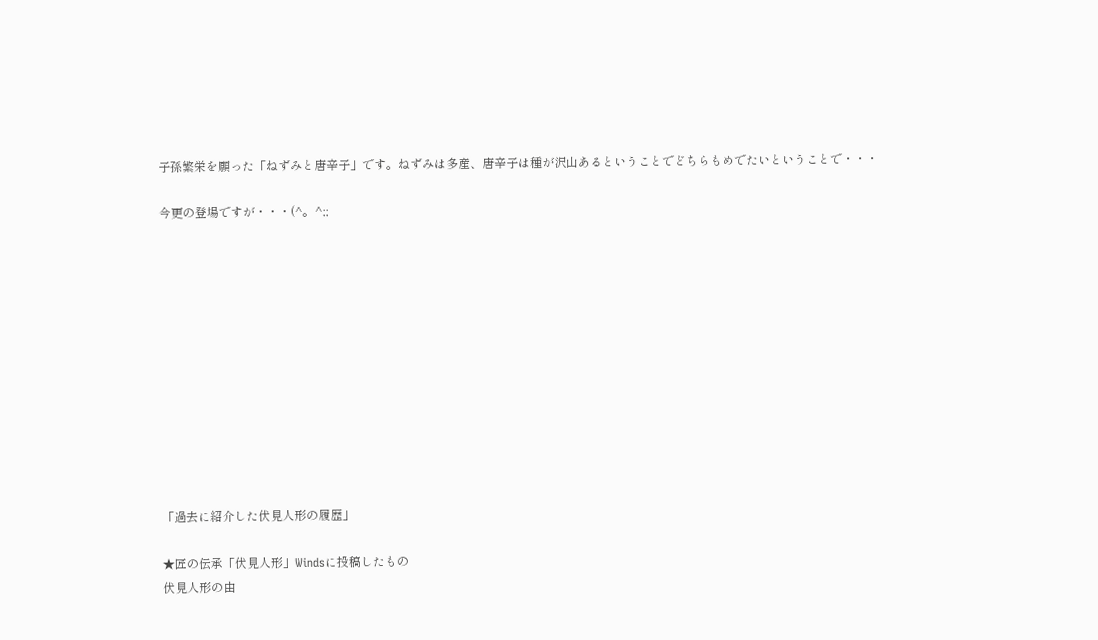子孫繁栄を願った「ねずみと唐辛子」です。ねずみは多産、唐辛子は種が沢山あるということでどちらもめでたいということで・・・

今更の登場ですが・・・(^。^;;












「過去に紹介した伏見人形の履歴」

★匠の伝承「伏見人形」Windsに投稿したもの
伏見人形の由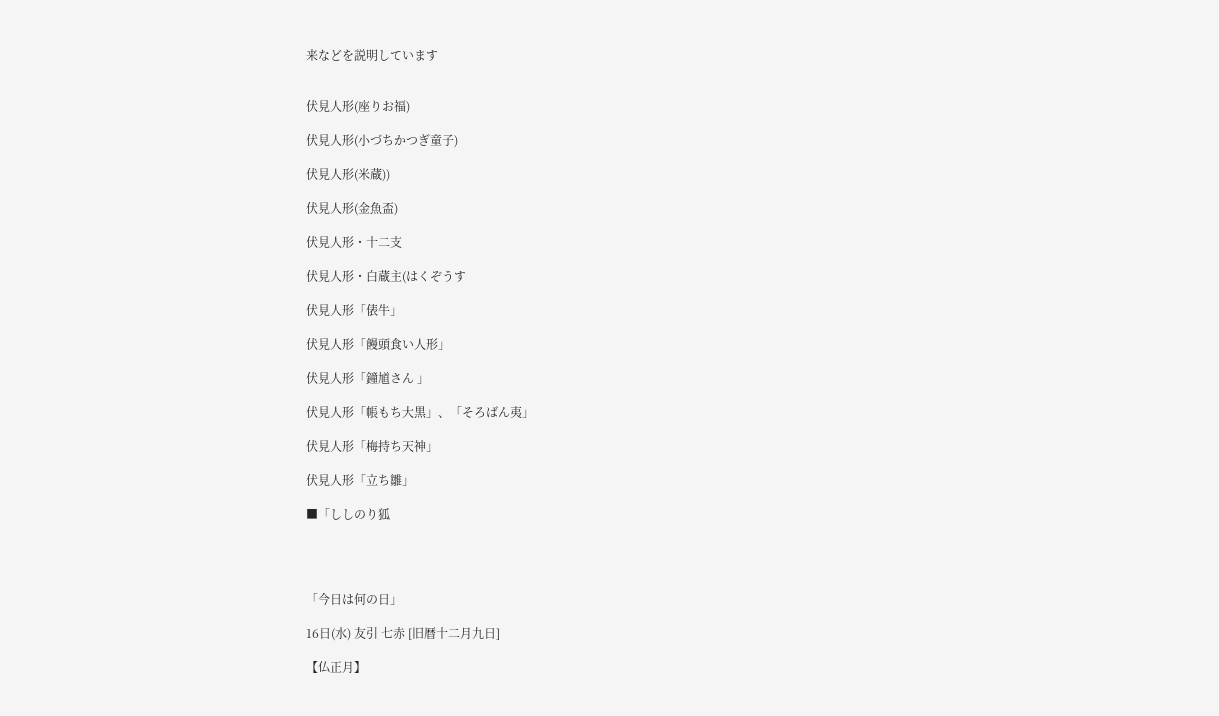来などを説明しています


伏見人形(座りお福)

伏見人形(小づちかつぎ童子)

伏見人形(米蔵))

伏見人形(金魚盃)

伏見人形・十二支

伏見人形・白蔵主(はくぞうす

伏見人形「俵牛」

伏見人形「饅頭食い人形」

伏見人形「鐘馗さん 」

伏見人形「帳もち大黒」、「そろばん夷」

伏見人形「梅持ち天神」

伏見人形「立ち雛」

■「ししのり狐




「今日は何の日」

16日(水) 友引 七赤 [旧暦十二月九日]

【仏正月】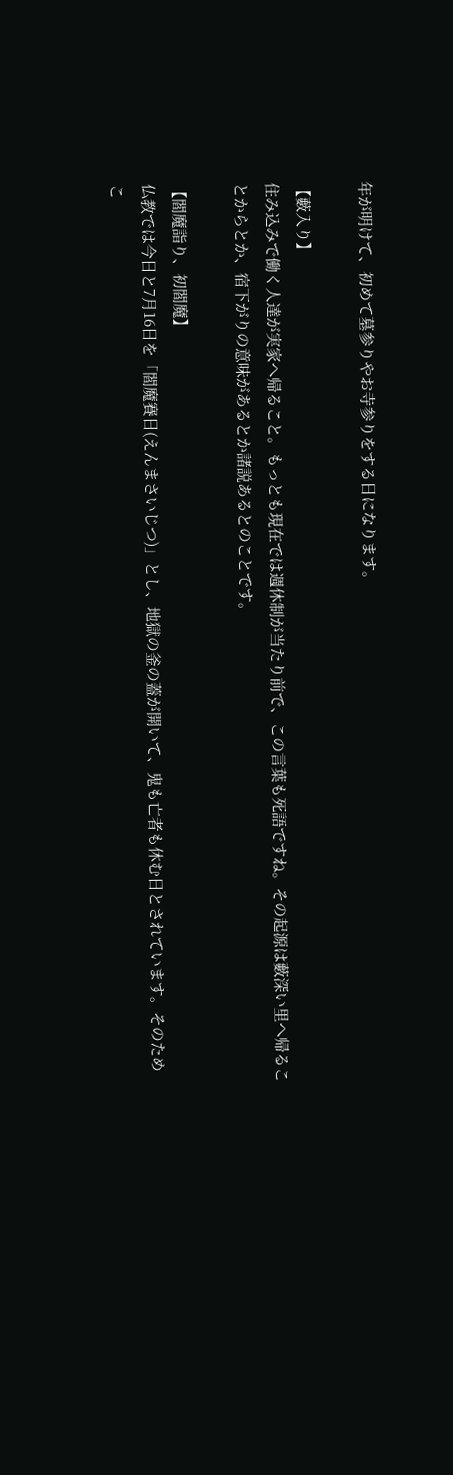年が明けて、初めて墓参りやお寺参りをする日になります。

【藪入り】
住み込みで働く人達が実家へ帰ること。もっとも現在では週休制が当たり前で、この言葉も死語ですね。その起源は藪深い里へ帰ることからとか、宿下がりの意味があるとか諸説あるとのことです。

【閻魔詣り、初閻魔】
仏教では今日と7月16日を「閻魔賽日(えんまさいじつ)」とし、地獄の釜の蓋が開いて、鬼も亡者も休む日とされています。そのためこ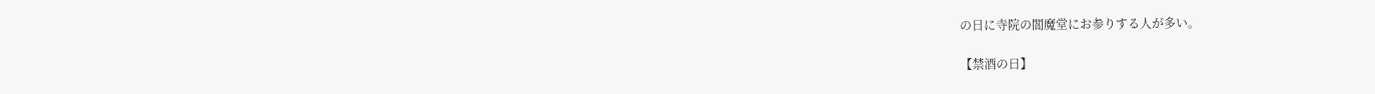の日に寺院の閻魔堂にお参りする人が多い。

【禁酒の日】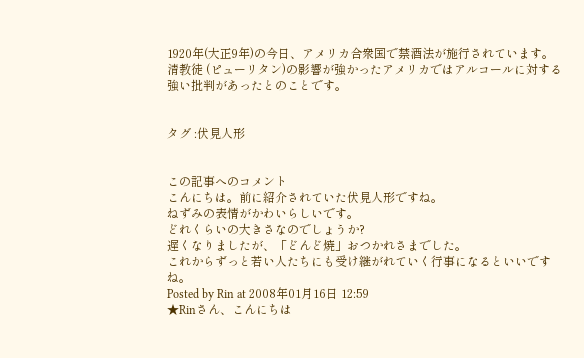1920年(大正9年)の今日、アメリカ合衆国で禁酒法が施行されています。清教徒 (ピューリタン)の影響が強かったアメリカではアルコールに対する強い批判があったとのことです。


タグ :伏見人形


この記事へのコメント
こんにちは。前に紹介されていた伏見人形ですね。
ねずみの表情がかわいらしいです。
どれくらいの大きさなのでしょうか?
遅くなりましたが、「どんど焼」おつかれさまでした。
これからずっと若い人たちにも受け継がれていく行事になるといいですね。
Posted by Rin at 2008年01月16日 12:59
★Rinさん、こんにちは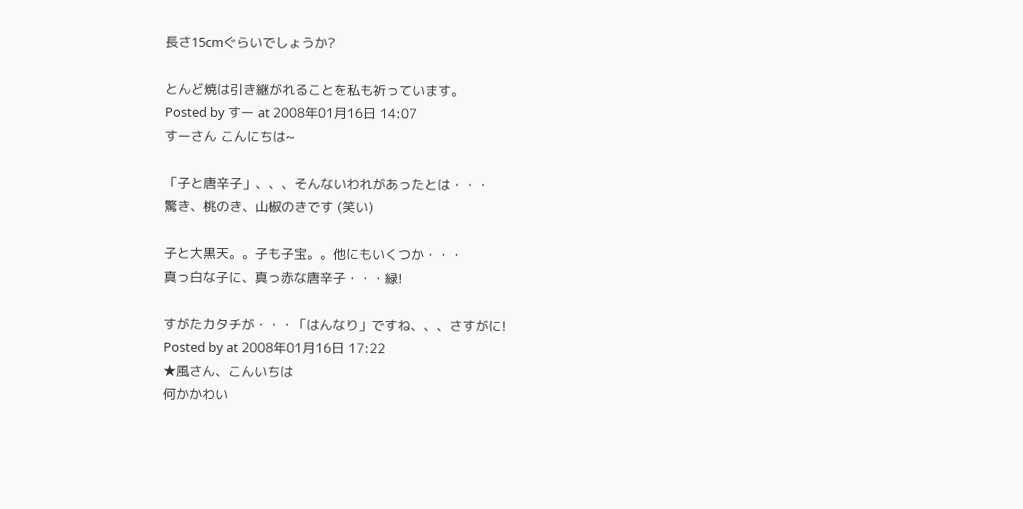長さ15cmぐらいでしょうか?

とんど焼は引き継がれることを私も祈っています。
Posted by すー at 2008年01月16日 14:07
すーさん こんにちは~

「子と唐辛子」、、、そんないわれがあったとは・・・
驚き、桃のき、山椒のきです (笑い)

子と大黒天。。子も子宝。。他にもいくつか・・・
真っ白な子に、真っ赤な唐辛子・・・緑!

すがたカタチが・・・「はんなり」ですね、、、さすがに!
Posted by at 2008年01月16日 17:22
★風さん、こんいちは
何かかわい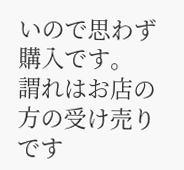いので思わず購入です。
謂れはお店の方の受け売りです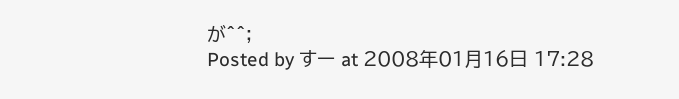が^^;
Posted by すー at 2008年01月16日 17:28